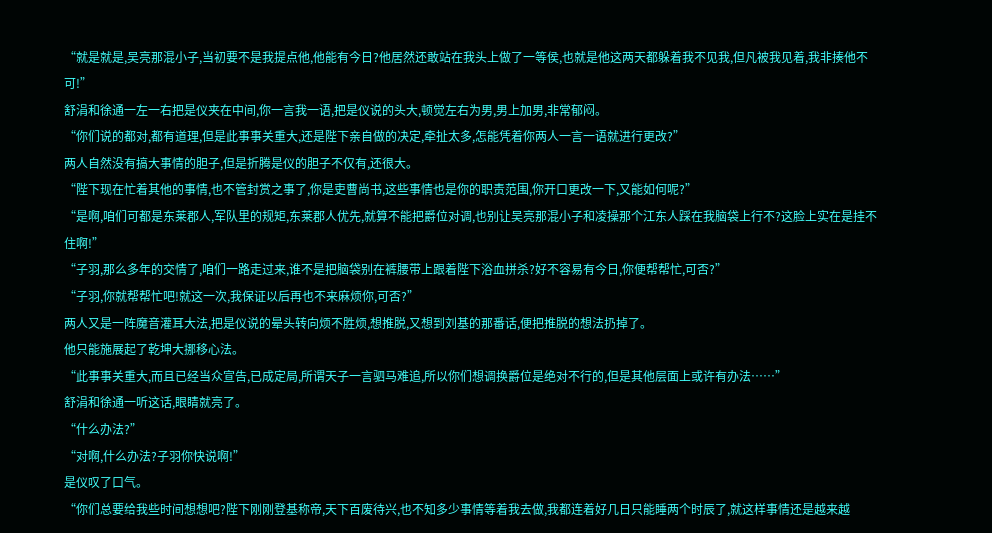“就是就是,吴亮那混小子,当初要不是我提点他,他能有今日?他居然还敢站在我头上做了一等侯,也就是他这两天都躲着我不见我,但凡被我见着,我非揍他不可!”
舒涓和徐通一左一右把是仪夹在中间,你一言我一语,把是仪说的头大,顿觉左右为男,男上加男,非常郁闷。
“你们说的都对,都有道理,但是此事事关重大,还是陛下亲自做的决定,牵扯太多,怎能凭着你两人一言一语就进行更改?”
两人自然没有搞大事情的胆子,但是折腾是仪的胆子不仅有,还很大。
“陛下现在忙着其他的事情,也不管封赏之事了,你是吏曹尚书,这些事情也是你的职责范围,你开口更改一下,又能如何呢?”
“是啊,咱们可都是东莱郡人,军队里的规矩,东莱郡人优先,就算不能把爵位对调,也别让吴亮那混小子和凌操那个江东人踩在我脑袋上行不?这脸上实在是挂不住啊!”
“子羽,那么多年的交情了,咱们一路走过来,谁不是把脑袋别在裤腰带上跟着陛下浴血拼杀?好不容易有今日,你便帮帮忙,可否?”
“子羽,你就帮帮忙吧!就这一次,我保证以后再也不来麻烦你,可否?”
两人又是一阵魔音灌耳大法,把是仪说的晕头转向烦不胜烦,想推脱,又想到刘基的那番话,便把推脱的想法扔掉了。
他只能施展起了乾坤大挪移心法。
“此事事关重大,而且已经当众宣告,已成定局,所谓天子一言驷马难追,所以你们想调换爵位是绝对不行的,但是其他层面上或许有办法……”
舒涓和徐通一听这话,眼睛就亮了。
“什么办法?”
“对啊,什么办法?子羽你快说啊!”
是仪叹了口气。
“你们总要给我些时间想想吧?陛下刚刚登基称帝,天下百废待兴,也不知多少事情等着我去做,我都连着好几日只能睡两个时辰了,就这样事情还是越来越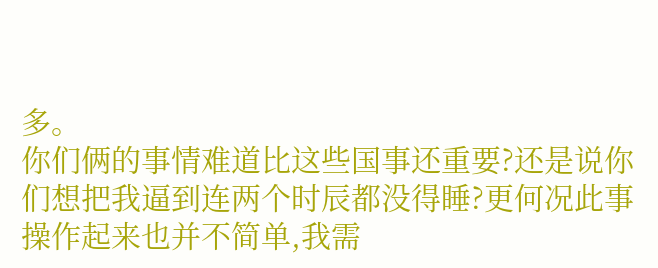多。
你们俩的事情难道比这些国事还重要?还是说你们想把我逼到连两个时辰都没得睡?更何况此事操作起来也并不简单,我需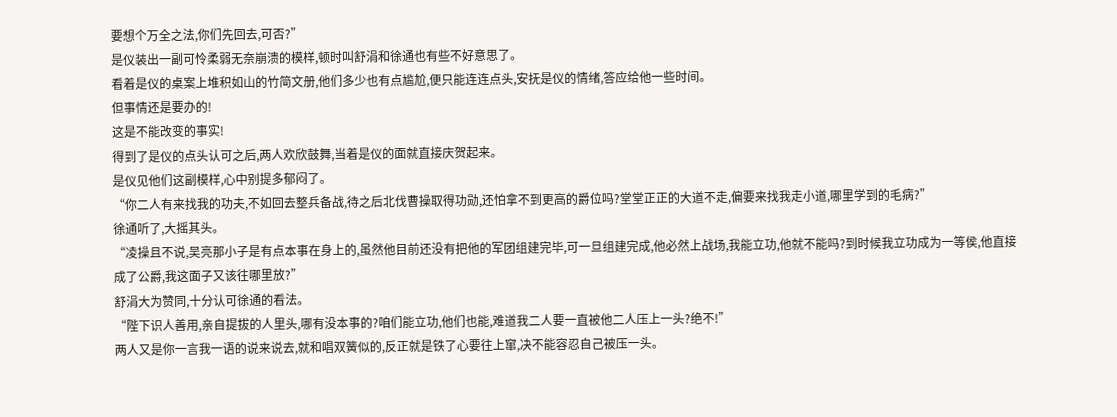要想个万全之法,你们先回去,可否?”
是仪装出一副可怜柔弱无奈崩溃的模样,顿时叫舒涓和徐通也有些不好意思了。
看着是仪的桌案上堆积如山的竹简文册,他们多少也有点尴尬,便只能连连点头,安抚是仪的情绪,答应给他一些时间。
但事情还是要办的!
这是不能改变的事实!
得到了是仪的点头认可之后,两人欢欣鼓舞,当着是仪的面就直接庆贺起来。
是仪见他们这副模样,心中别提多郁闷了。
“你二人有来找我的功夫,不如回去整兵备战,待之后北伐曹操取得功勋,还怕拿不到更高的爵位吗?堂堂正正的大道不走,偏要来找我走小道,哪里学到的毛病?”
徐通听了,大摇其头。
“凌操且不说,吴亮那小子是有点本事在身上的,虽然他目前还没有把他的军团组建完毕,可一旦组建完成,他必然上战场,我能立功,他就不能吗?到时候我立功成为一等侯,他直接成了公爵,我这面子又该往哪里放?”
舒涓大为赞同,十分认可徐通的看法。
“陛下识人善用,亲自提拔的人里头,哪有没本事的?咱们能立功,他们也能,难道我二人要一直被他二人压上一头?绝不!”
两人又是你一言我一语的说来说去,就和唱双簧似的,反正就是铁了心要往上窜,决不能容忍自己被压一头。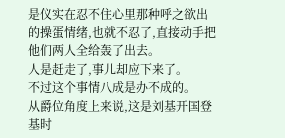是仪实在忍不住心里那种呼之欲出的操蛋情绪,也就不忍了,直接动手把他们两人全给轰了出去。
人是赶走了,事儿却应下来了。
不过这个事情八成是办不成的。
从爵位角度上来说,这是刘基开国登基时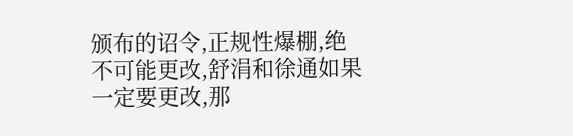颁布的诏令,正规性爆棚,绝不可能更改,舒涓和徐通如果一定要更改,那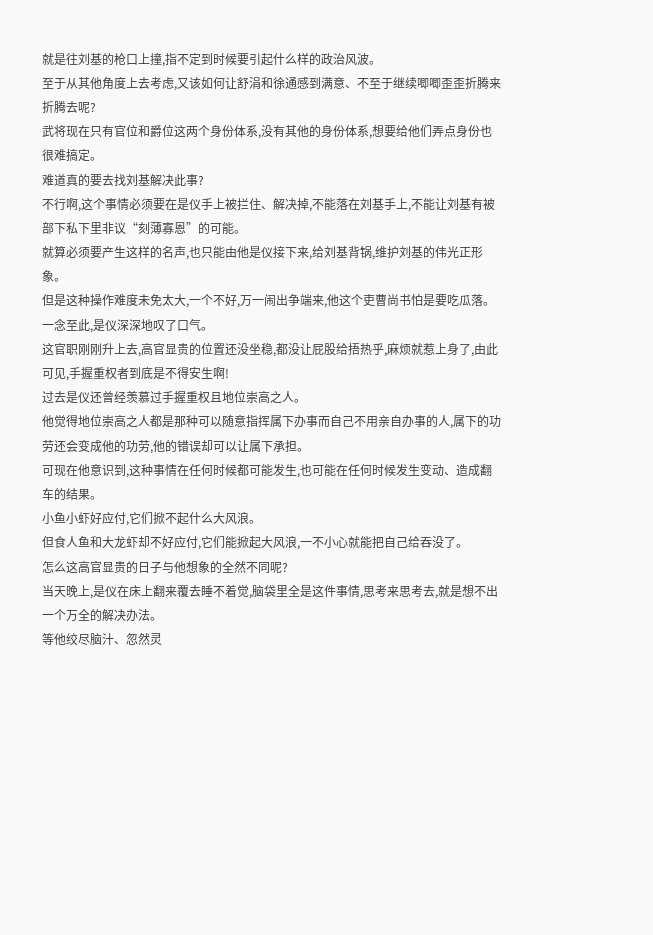就是往刘基的枪口上撞,指不定到时候要引起什么样的政治风波。
至于从其他角度上去考虑,又该如何让舒涓和徐通感到满意、不至于继续唧唧歪歪折腾来折腾去呢?
武将现在只有官位和爵位这两个身份体系,没有其他的身份体系,想要给他们弄点身份也很难搞定。
难道真的要去找刘基解决此事?
不行啊,这个事情必须要在是仪手上被拦住、解决掉,不能落在刘基手上,不能让刘基有被部下私下里非议“刻薄寡恩”的可能。
就算必须要产生这样的名声,也只能由他是仪接下来,给刘基背锅,维护刘基的伟光正形象。
但是这种操作难度未免太大,一个不好,万一闹出争端来,他这个吏曹尚书怕是要吃瓜落。
一念至此,是仪深深地叹了口气。
这官职刚刚升上去,高官显贵的位置还没坐稳,都没让屁股给捂热乎,麻烦就惹上身了,由此可见,手握重权者到底是不得安生啊!
过去是仪还曾经羡慕过手握重权且地位崇高之人。
他觉得地位崇高之人都是那种可以随意指挥属下办事而自己不用亲自办事的人,属下的功劳还会变成他的功劳,他的错误却可以让属下承担。
可现在他意识到,这种事情在任何时候都可能发生,也可能在任何时候发生变动、造成翻车的结果。
小鱼小虾好应付,它们掀不起什么大风浪。
但食人鱼和大龙虾却不好应付,它们能掀起大风浪,一不小心就能把自己给吞没了。
怎么这高官显贵的日子与他想象的全然不同呢?
当天晚上,是仪在床上翻来覆去睡不着觉,脑袋里全是这件事情,思考来思考去,就是想不出一个万全的解决办法。
等他绞尽脑汁、忽然灵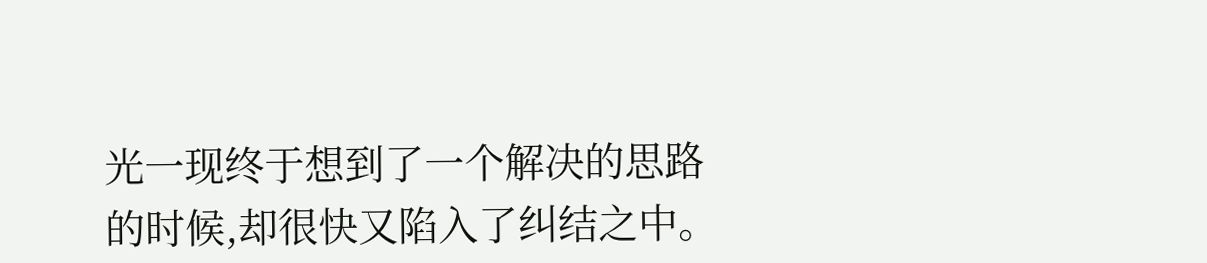光一现终于想到了一个解决的思路的时候,却很快又陷入了纠结之中。